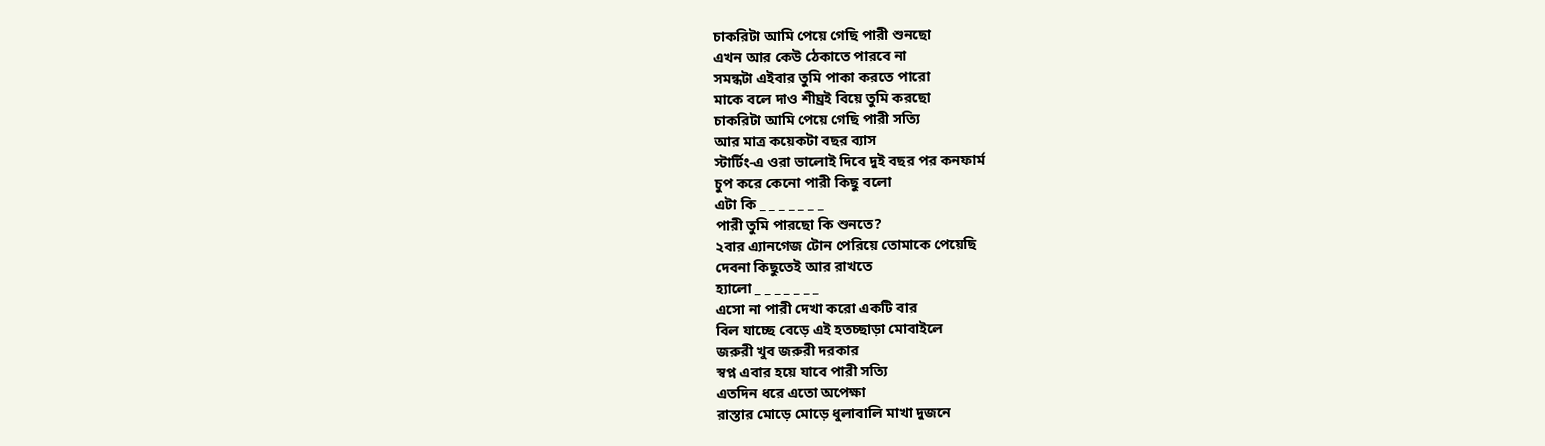চাকরিটা আমি পেয়ে গেছি পারী শুনছো
এখন আর কেউ ঠেকাতে পারবে না
সমন্ধটা এইবার তুমি পাকা করতে পারো
মাকে বলে দাও শীঘ্রই বিয়ে তুমি করছো
চাকরিটা আমি পেয়ে গেছি পারী সত্যি
আর মাত্র কয়েকটা বছর ব্যাস
স্টার্টিং-এ ওরা ভালোই দিবে দুই বছর পর কনফার্ম
চুপ করে কেনো পারী কিছু বলো
এটা কি _ _ _ _ _ _ _
পারী তুমি পারছো কি শুনতে?
২বার এ্যানগেজ টোন পেরিয়ে তোমাকে পেয়েছি
দেবনা কিছুতেই আর রাখতে
হ্যালো _ _ _ _ _ _ _
এসো না পারী দেখা করো একটি বার
বিল যাচ্ছে বেড়ে এই হতচ্ছাড়া মোবাইলে
জরুরী খুব জরুরী দরকার
স্বপ্ন এবার হয়ে যাবে পারী সত্যি
এতদিন ধরে এতো অপেক্ষা
রাস্তার মোড়ে মোড়ে ধুলাবালি মাখা দুজনে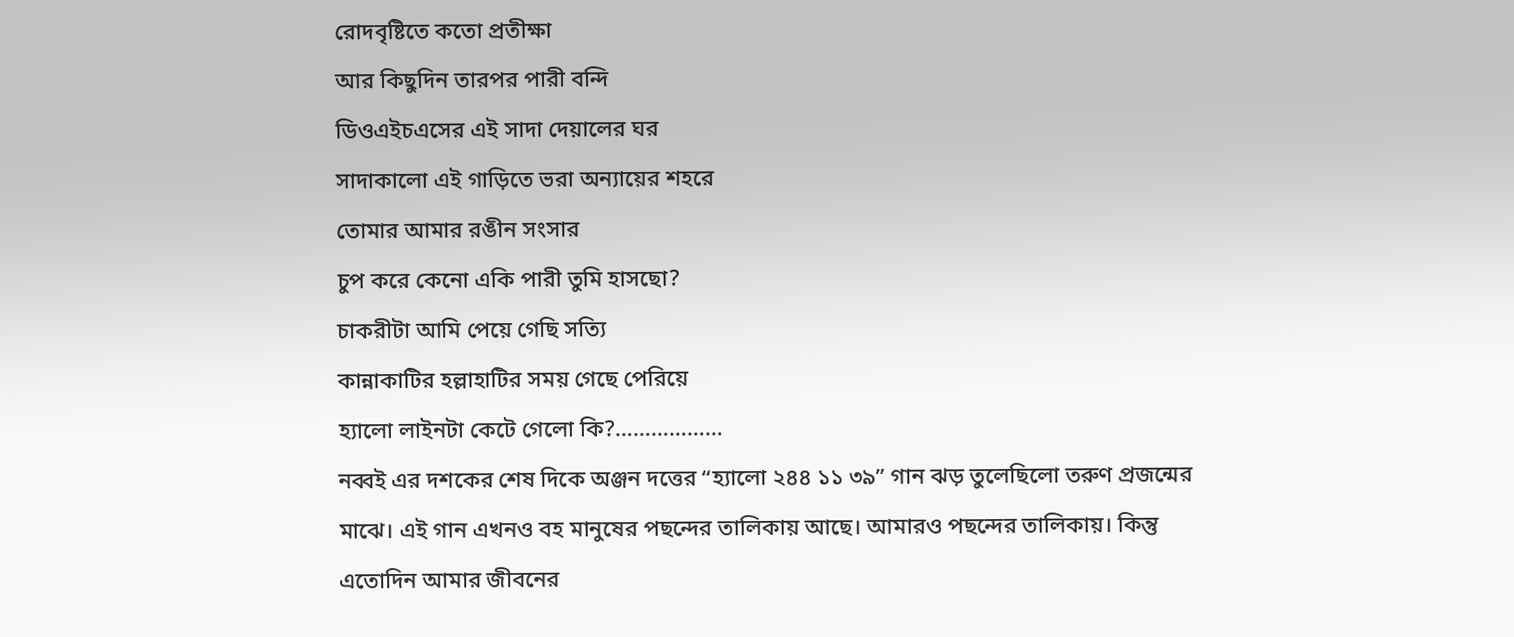রোদবৃষ্টিতে কতো প্রতীক্ষা
আর কিছুদিন তারপর পারী বন্দি
ডিওএইচএসের এই সাদা দেয়ালের ঘর
সাদাকালো এই গাড়িতে ভরা অন্যায়ের শহরে
তোমার আমার রঙীন সংসার
চুপ করে কেনো একি পারী তুমি হাসছো?
চাকরীটা আমি পেয়ে গেছি সত্যি
কান্নাকাটির হল্লাহাটির সময় গেছে পেরিয়ে
হ্যালো লাইনটা কেটে গেলো কি?………………
নব্বই এর দশকের শেষ দিকে অঞ্জন দত্তের “হ্যালো ২৪৪ ১১ ৩৯” গান ঝড় তুলেছিলো তরুণ প্রজন্মের মাঝে। এই গান এখনও বহ মানুষের পছন্দের তালিকায় আছে। আমারও পছন্দের তালিকায়। কিন্তু এতোদিন আমার জীবনের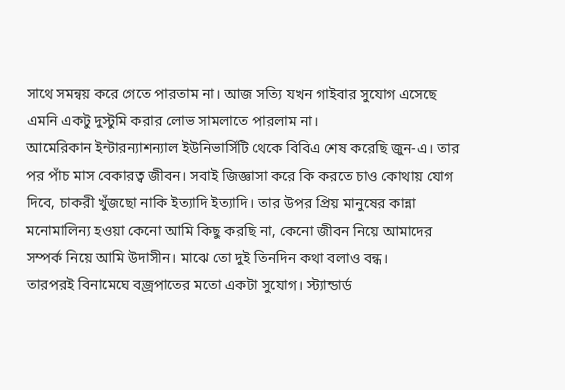সাথে সমন্বয় করে গেতে পারতাম না। আজ সত্যি যখন গাইবার সুযোগ এসেছে এমনি একটু দুস্টুমি করার লোভ সামলাতে পারলাম না।
আমেরিকান ইন্টারন্যাশন্যাল ইউনিভার্সিটি থেকে বিবিএ শেষ করেছি জুন-এ। তার পর পাঁচ মাস বেকারত্ব জীবন। সবাই জিজ্ঞাসা করে কি করতে চাও কোথায় যোগ দিবে, চাকরী খুঁজছো নাকি ইত্যাদি ইত্যাদি। তার উপর প্রিয় মানুষের কান্না মনোমালিন্য হওয়া কেনো আমি কিছু করছি না, কেনো জীবন নিয়ে আমাদের সম্পর্ক নিয়ে আমি উদাসীন। মাঝে তো দুই তিনদিন কথা বলাও বন্ধ।
তারপরই বিনামেঘে বজ্রপাতের মতো একটা সুযোগ। স্ট্যান্ডার্ড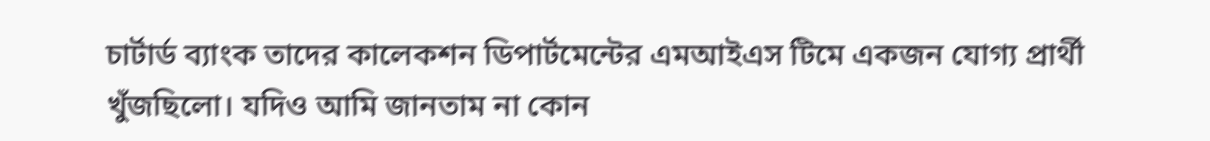চার্টার্ড ব্যাংক তাদের কালেকশন ডিপার্টমেন্টের এমআইএস টিমে একজন যোগ্য প্রার্থী খুঁজছিলো। যদিও আমি জানতাম না কোন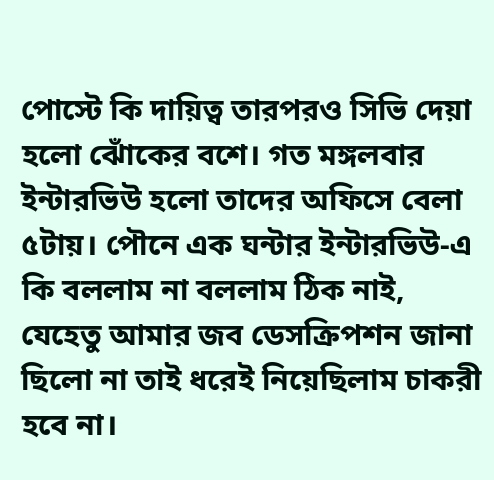পোস্টে কি দায়িত্ব তারপরও সিভি দেয়া হলো ঝোঁকের বশে। গত মঙ্গলবার ইন্টারভিউ হলো তাদের অফিসে বেলা ৫টায়। পৌনে এক ঘন্টার ইন্টারভিউ-এ কি বললাম না বললাম ঠিক নাই, যেহেতু আমার জব ডেসক্রিপশন জানা ছিলো না তাই ধরেই নিয়েছিলাম চাকরী হবে না।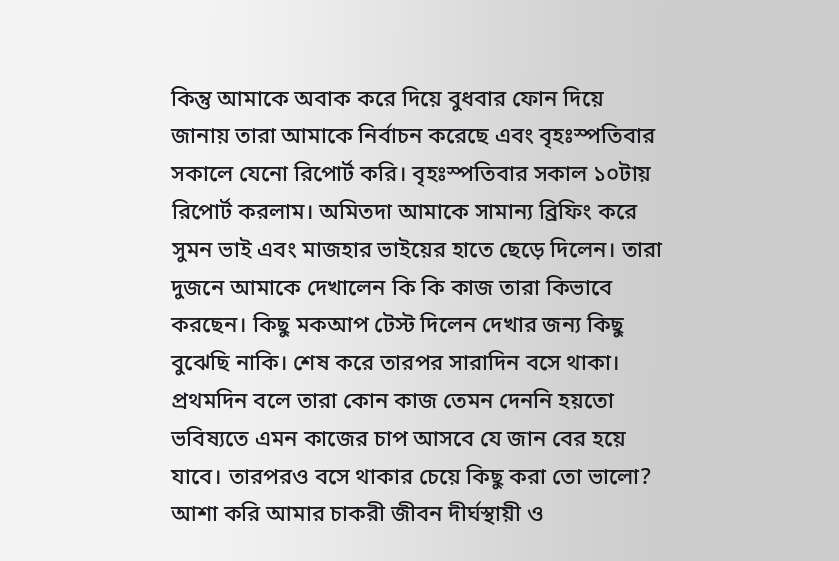কিন্তু আমাকে অবাক করে দিয়ে বুধবার ফোন দিয়ে জানায় তারা আমাকে নির্বাচন করেছে এবং বৃহঃস্পতিবার সকালে যেনো রিপোর্ট করি। বৃহঃস্পতিবার সকাল ১০টায় রিপোর্ট করলাম। অমিতদা আমাকে সামান্য ব্রিফিং করে সুমন ভাই এবং মাজহার ভাইয়ের হাতে ছেড়ে দিলেন। তারা দুজনে আমাকে দেখালেন কি কি কাজ তারা কিভাবে করছেন। কিছু মকআপ টেস্ট দিলেন দেখার জন্য কিছু বুঝেছি নাকি। শেষ করে তারপর সারাদিন বসে থাকা। প্রথমদিন বলে তারা কোন কাজ তেমন দেননি হয়তো ভবিষ্যতে এমন কাজের চাপ আসবে যে জান বের হয়ে যাবে। তারপরও বসে থাকার চেয়ে কিছু করা তো ভালো?
আশা করি আমার চাকরী জীবন দীর্ঘস্থায়ী ও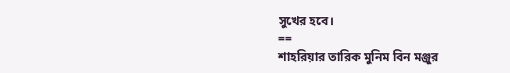সুখের হবে।
==
শাহরিয়ার তারিক মুনিম বিন মঞ্জুর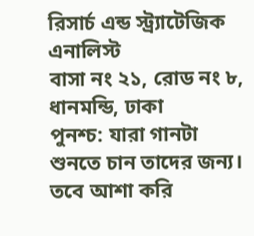রিসার্চ এন্ড স্ট্র্যাটেজিক এনালিস্ট
বাসা নং ২১, রোড নং ৮, ধানমন্ডি, ঢাকা
পুনশ্চ: যারা গানটা শুনতে চান তাদের জন্য। তবে আশা করি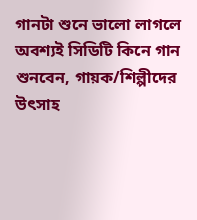গানটা শুনে ভালো লাগলে অবশ্যই সিডিটি কিনে গান শুনবেন, গায়ক/শিল্পীদের উৎসাহ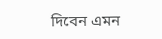দিবেন এমন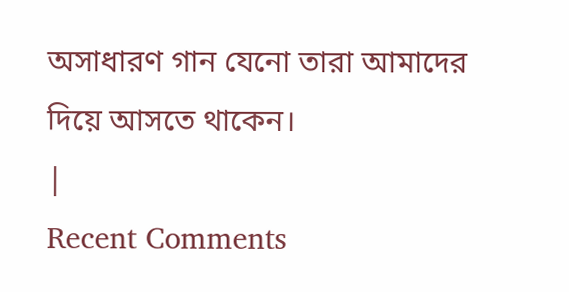অসাধারণ গান যেনো তারা আমাদের দিয়ে আসতে থাকেন।
|
Recent Comments